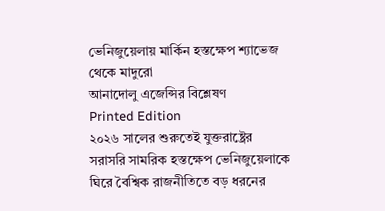ভেনিজুয়েলায় মার্কিন হস্তক্ষেপ শ্যাভেজ থেকে মাদুরো
আনাদোলু এজেন্সির বিশ্লেষণ
Printed Edition
২০২৬ সালের শুরুতেই যুক্তরাষ্ট্রের সরাসরি সামরিক হস্তক্ষেপ ভেনিজুয়েলাকে ঘিরে বৈশ্বিক রাজনীতিতে বড় ধরনের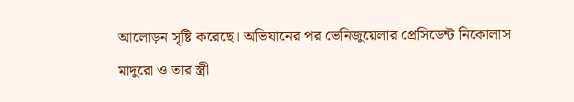আলোড়ন সৃষ্টি করেছে। অভিযানের পর ভেনিজুয়েলার প্রেসিডেন্ট নিকোলাস মাদুরো ও তার স্ত্রী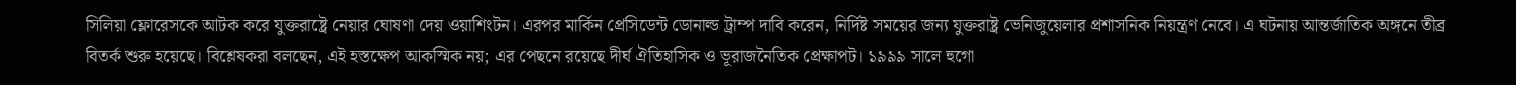সিলিয়া ফ্লোরেসকে আটক করে যুক্তরাষ্ট্রে নেয়ার ঘোষণা দেয় ওয়াশিংটন। এরপর মার্কিন প্রেসিডেন্ট ডোনাল্ড ট্রাম্প দাবি করেন, নির্দিষ্ট সময়ের জন্য যুক্তরাষ্ট্র ভেনিজুয়েলার প্রশাসনিক নিয়ন্ত্রণ নেবে। এ ঘটনায় আন্তর্জাতিক অঙ্গনে তীব্র বিতর্ক শুরু হয়েছে। বিশ্লেষকরা বলছেন, এই হস্তক্ষেপ আকস্মিক নয়; এর পেছনে রয়েছে দীর্ঘ ঐতিহাসিক ও ভূরাজনৈতিক প্রেক্ষাপট। ১৯৯৯ সালে হুগো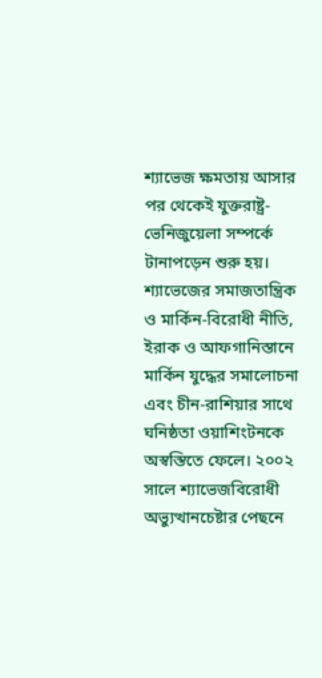শ্যাভেজ ক্ষমতায় আসার পর থেকেই যুক্তরাষ্ট্র-ভেনিজুয়েলা সম্পর্কে টানাপড়েন শুরু হয়। শ্যাভেজের সমাজতান্ত্রিক ও মার্কিন-বিরোধী নীতি, ইরাক ও আফগানিস্তানে মার্কিন যুদ্ধের সমালোচনা এবং চীন-রাশিয়ার সাথে ঘনিষ্ঠতা ওয়াশিংটনকে অস্বস্তিতে ফেলে। ২০০২ সালে শ্যাভেজবিরোধী অভ্যুত্থানচেষ্টার পেছনে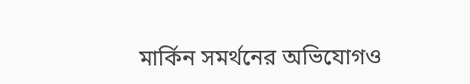মার্কিন সমর্থনের অভিযোগও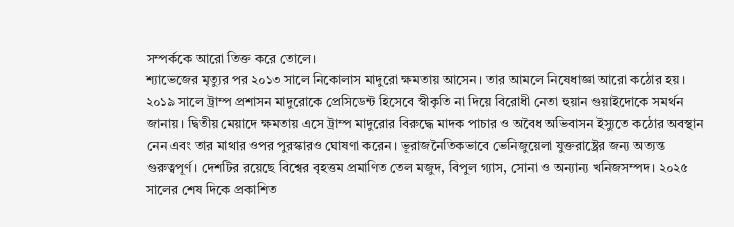সম্পর্ককে আরো তিক্ত করে তোলে।
শ্যাভেজের মৃত্যুর পর ২০১৩ সালে নিকোলাস মাদুরো ক্ষমতায় আসেন। তার আমলে নিষেধাজ্ঞা আরো কঠোর হয়। ২০১৯ সালে ট্রাম্প প্রশাসন মাদুরোকে প্রেসিডেন্ট হিসেবে স্বীকৃতি না দিয়ে বিরোধী নেতা হুয়ান গুয়াইদোকে সমর্থন জানায়। দ্বিতীয় মেয়াদে ক্ষমতায় এসে ট্রাম্প মাদুরোর বিরুদ্ধে মাদক পাচার ও অবৈধ অভিবাসন ইস্যুতে কঠোর অবস্থান নেন এবং তার মাথার ওপর পুরস্কারও ঘোষণা করেন। ভূরাজনৈতিকভাবে ভেনিজুয়েলা যুক্তরাষ্ট্রের জন্য অত্যন্ত গুরুত্বপূর্ণ। দেশটির রয়েছে বিশ্বের বৃহত্তম প্রমাণিত তেল মজুদ, বিপুল গ্যাস, সোনা ও অন্যান্য খনিজসম্পদ। ২০২৫ সালের শেষ দিকে প্রকাশিত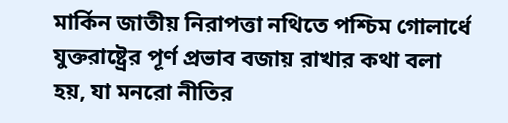মার্কিন জাতীয় নিরাপত্তা নথিতে পশ্চিম গোলার্ধে যুক্তরাষ্ট্রের পূর্ণ প্রভাব বজায় রাখার কথা বলা হয়, যা মনরো নীতির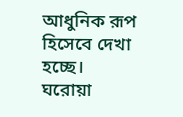আধুনিক রূপ হিসেবে দেখা হচ্ছে।
ঘরোয়া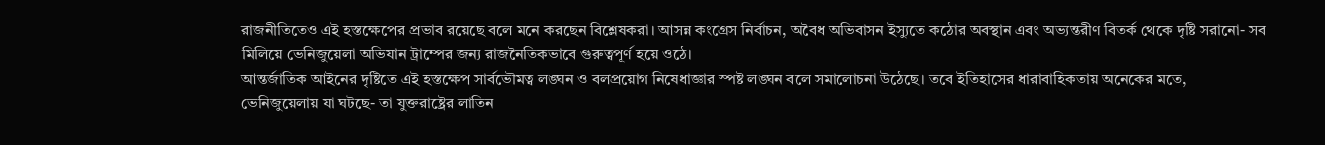রাজনীতিতেও এই হস্তক্ষেপের প্রভাব রয়েছে বলে মনে করছেন বিশ্লেষকরা। আসন্ন কংগ্রেস নির্বাচন, অবৈধ অভিবাসন ইস্যুতে কঠোর অবস্থান এবং অভ্যন্তরীণ বিতর্ক থেকে দৃষ্টি সরানো- সব মিলিয়ে ভেনিজুয়েলা অভিযান ট্রাম্পের জন্য রাজনৈতিকভাবে গুরুত্বপূর্ণ হয়ে ওঠে।
আন্তর্জাতিক আইনের দৃষ্টিতে এই হস্তক্ষেপ সার্বভৌমত্ব লঙ্ঘন ও বলপ্রয়োগ নিষেধাজ্ঞার স্পষ্ট লঙ্ঘন বলে সমালোচনা উঠেছে। তবে ইতিহাসের ধারাবাহিকতায় অনেকের মতে, ভেনিজুয়েলায় যা ঘটছে- তা যুক্তরাষ্ট্রের লাতিন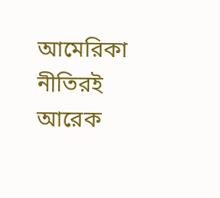আমেরিকা নীতিরই আরেক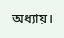অধ্যায়।